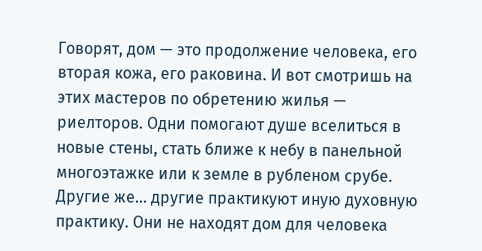Говорят, дом — это продолжение человека, его вторая кожа, его раковина. И вот смотришь на этих мастеров по обретению жилья — риелторов. Одни помогают душе вселиться в новые стены, стать ближе к небу в панельной многоэтажке или к земле в рубленом срубе. Другие же... другие практикуют иную духовную практику. Они не находят дом для человека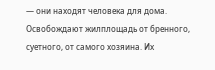— они находят человека для дома. Освобождают жилплощадь от бренного, суетного, от самого хозяина. Их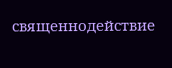священнодействие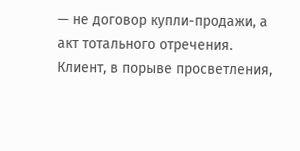— не договор купли-продажи, а акт тотального отречения. Клиент, в порыве просветления,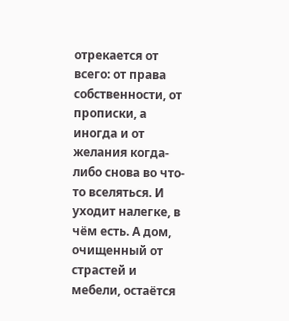отрекается от всего: от права собственности, от прописки, а иногда и от желания когда-либо снова во что-то вселяться. И уходит налегке, в чём есть. А дом, очищенный от страстей и мебели, остаётся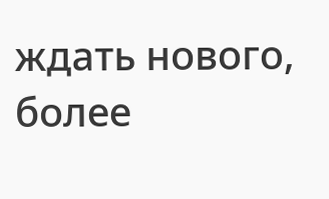ждать нового, более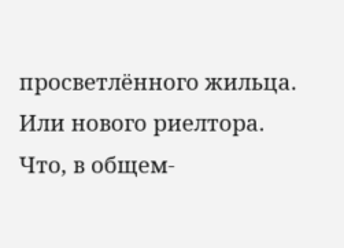просветлённого жильца. Или нового риелтора. Что, в общем-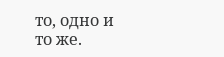то, одно и то же.